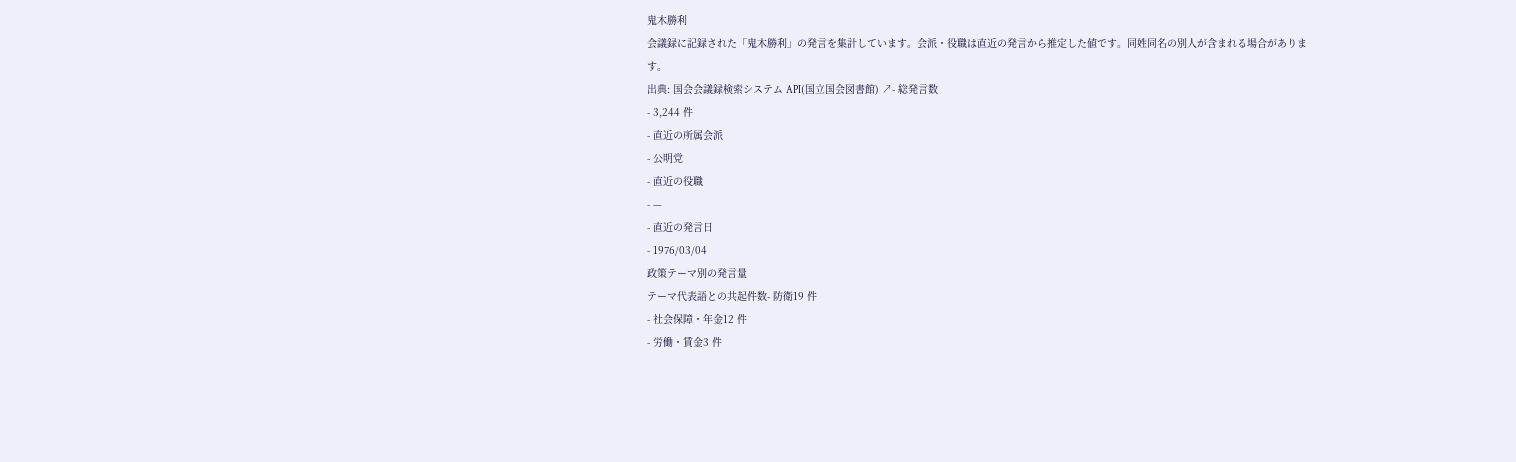鬼木勝利
会議録に記録された「鬼木勝利」の発言を集計しています。会派・役職は直近の発言から推定した値です。同姓同名の別人が含まれる場合があります。
出典: 国会会議録検索システム API(国立国会図書館) ↗- 総発言数
- 3,244 件
- 直近の所属会派
- 公明党
- 直近の役職
- —
- 直近の発言日
- 1976/03/04
政策テーマ別の発言量
テーマ代表語との共起件数- 防衛19 件
- 社会保障・年金12 件
- 労働・賃金3 件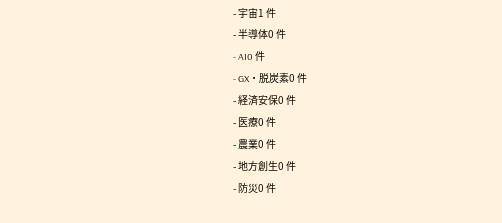- 宇宙1 件
- 半導体0 件
- AI0 件
- GX・脱炭素0 件
- 経済安保0 件
- 医療0 件
- 農業0 件
- 地方創生0 件
- 防災0 件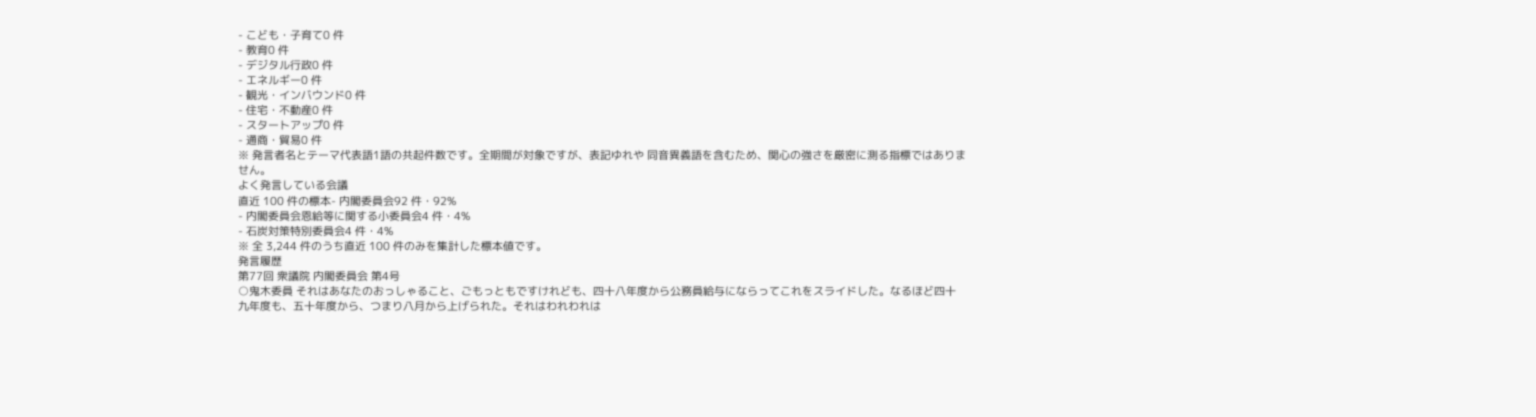- こども・子育て0 件
- 教育0 件
- デジタル行政0 件
- エネルギー0 件
- 観光・インバウンド0 件
- 住宅・不動産0 件
- スタートアップ0 件
- 通商・貿易0 件
※ 発言者名とテーマ代表語1語の共起件数です。全期間が対象ですが、表記ゆれや 同音異義語を含むため、関心の強さを厳密に測る指標ではありません。
よく発言している会議
直近 100 件の標本- 内閣委員会92 件・92%
- 内閣委員会恩給等に関する小委員会4 件・4%
- 石炭対策特別委員会4 件・4%
※ 全 3,244 件のうち直近 100 件のみを集計した標本値です。
発言履歴
第77回 衆議院 内閣委員会 第4号
○鬼木委員 それはあなたのおっしゃること、ごもっともですけれども、四十八年度から公務員給与にならってこれをスライドした。なるほど四十九年度も、五十年度から、つまり八月から上げられた。それはわれわれは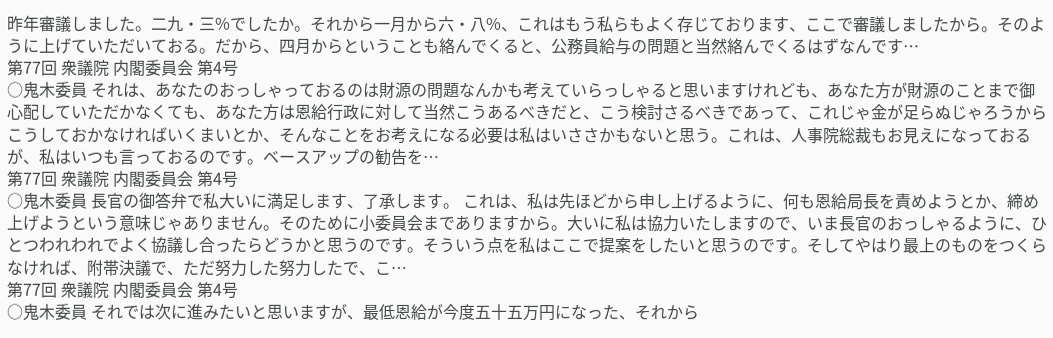昨年審議しました。二九・三%でしたか。それから一月から六・八%、これはもう私らもよく存じております、ここで審議しましたから。そのように上げていただいておる。だから、四月からということも絡んでくると、公務員給与の問題と当然絡んでくるはずなんです…
第77回 衆議院 内閣委員会 第4号
○鬼木委員 それは、あなたのおっしゃっておるのは財源の問題なんかも考えていらっしゃると思いますけれども、あなた方が財源のことまで御心配していただかなくても、あなた方は恩給行政に対して当然こうあるべきだと、こう検討さるべきであって、これじゃ金が足らぬじゃろうからこうしておかなければいくまいとか、そんなことをお考えになる必要は私はいささかもないと思う。これは、人事院総裁もお見えになっておるが、私はいつも言っておるのです。ベースアップの勧告を…
第77回 衆議院 内閣委員会 第4号
○鬼木委員 長官の御答弁で私大いに満足します、了承します。 これは、私は先ほどから申し上げるように、何も恩給局長を責めようとか、締め上げようという意味じゃありません。そのために小委員会までありますから。大いに私は協力いたしますので、いま長官のおっしゃるように、ひとつわれわれでよく協議し合ったらどうかと思うのです。そういう点を私はここで提案をしたいと思うのです。そしてやはり最上のものをつくらなければ、附帯決議で、ただ努力した努力したで、こ…
第77回 衆議院 内閣委員会 第4号
○鬼木委員 それでは次に進みたいと思いますが、最低恩給が今度五十五万円になった、それから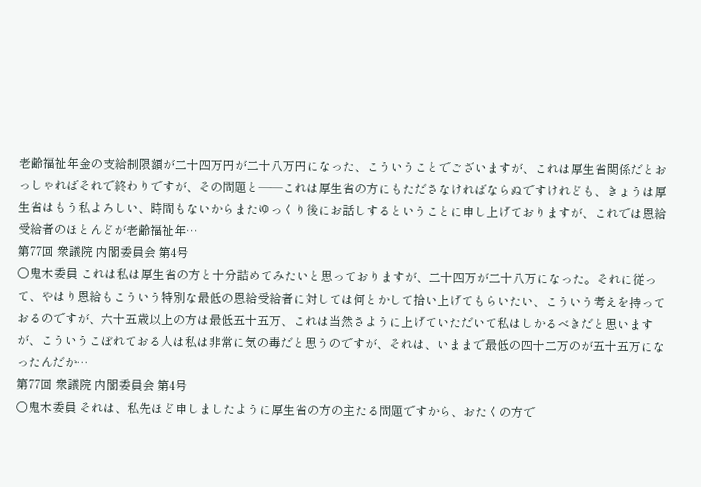老齢福祉年金の支給制限額が二十四万円が二十八万円になった、こういうことでございますが、これは厚生省関係だとおっしゃればそれで終わりですが、その問題と——これは厚生省の方にもたださなければならぬですけれども、きょうは厚生省はもう私よろしい、時間もないからまたゆっくり後にお話しするということに申し上げておりますが、これでは恩給受給者のほとんどが老齢福祉年…
第77回 衆議院 内閣委員会 第4号
○鬼木委員 これは私は厚生省の方と十分詰めてみたいと思っておりますが、二十四万が二十八万になった。それに従って、やはり恩給もこういう特別な最低の恩給受給者に対しては何とかして拾い上げてもらいたい、こういう考えを持っておるのですが、六十五歳以上の方は最低五十五万、これは当然さように上げていただいて私はしかるべきだと思いますが、こういうこぼれておる人は私は非常に気の毒だと思うのですが、それは、いままで最低の四十二万のが五十五万になったんだか…
第77回 衆議院 内閣委員会 第4号
○鬼木委員 それは、私先ほど申しましたように厚生省の方の主たる問題ですから、おたくの方で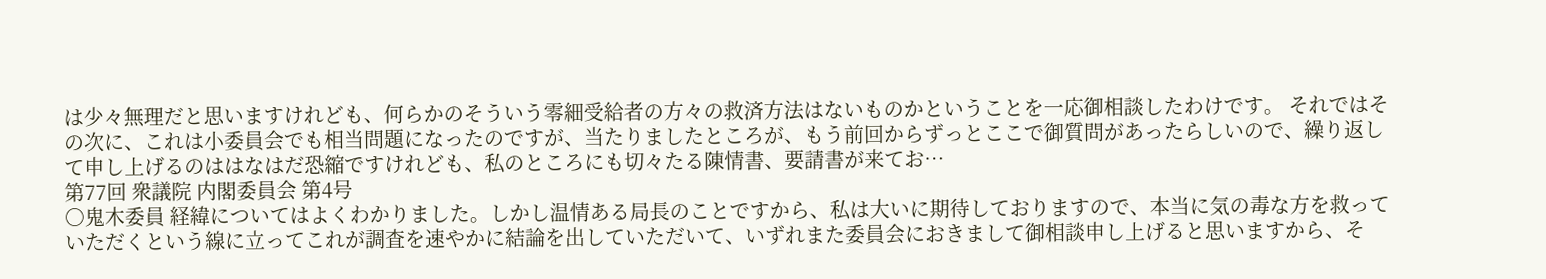は少々無理だと思いますけれども、何らかのそういう零細受給者の方々の救済方法はないものかということを一応御相談したわけです。 それではその次に、これは小委員会でも相当問題になったのですが、当たりましたところが、もう前回からずっとここで御質問があったらしいので、繰り返して申し上げるのははなはだ恐縮ですけれども、私のところにも切々たる陳情書、要請書が来てお…
第77回 衆議院 内閣委員会 第4号
○鬼木委員 経緯についてはよくわかりました。しかし温情ある局長のことですから、私は大いに期待しておりますので、本当に気の毒な方を救っていただくという線に立ってこれが調査を速やかに結論を出していただいて、いずれまた委員会におきまして御相談申し上げると思いますから、そ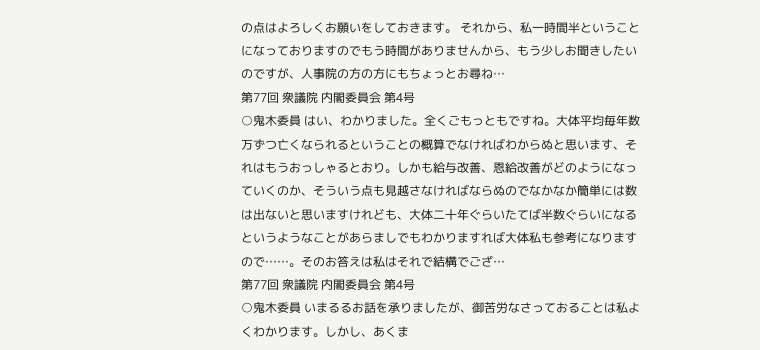の点はよろしくお願いをしておきます。 それから、私一時間半ということになっておりますのでもう時間がありませんから、もう少しお聞きしたいのですが、人事院の方の方にもちょっとお尋ね…
第77回 衆議院 内閣委員会 第4号
○鬼木委員 はい、わかりました。全くごもっともですね。大体平均毎年数万ずつ亡くなられるということの概算でなければわからぬと思います、それはもうおっしゃるとおり。しかも給与改善、恩給改善がどのようになっていくのか、そういう点も見越さなければならぬのでなかなか簡単には数は出ないと思いますけれども、大体二十年ぐらいたてば半数ぐらいになるというようなことがあらましでもわかりますれば大体私も参考になりますので……。そのお答えは私はそれで結構でござ…
第77回 衆議院 内閣委員会 第4号
○鬼木委員 いまるるお話を承りましたが、御苦労なさっておることは私よくわかります。しかし、あくま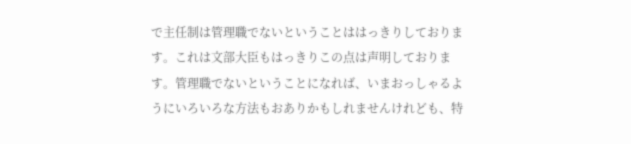で主任制は管理職でないということははっきりしております。これは文部大臣もはっきりこの点は声明しております。管理職でないということになれば、いまおっしゃるようにいろいろな方法もおありかもしれませんけれども、特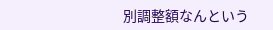別調整額なんという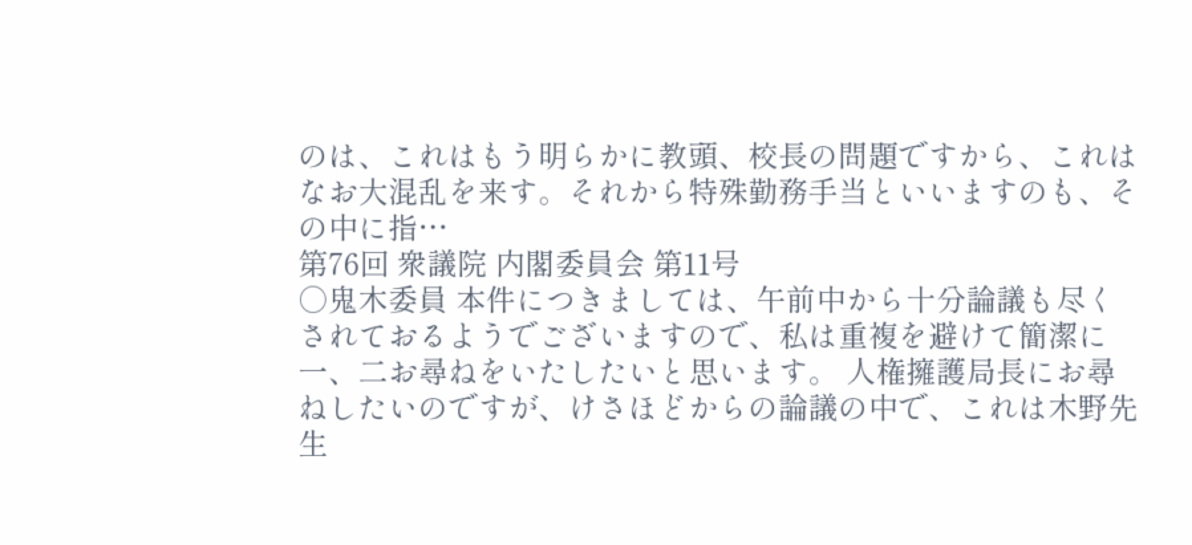のは、これはもう明らかに教頭、校長の問題ですから、これはなお大混乱を来す。それから特殊勤務手当といいますのも、その中に指…
第76回 衆議院 内閣委員会 第11号
○鬼木委員 本件につきましては、午前中から十分論議も尽くされておるようでございますので、私は重複を避けて簡潔に一、二お尋ねをいたしたいと思います。 人権擁護局長にお尋ねしたいのですが、けさほどからの論議の中で、これは木野先生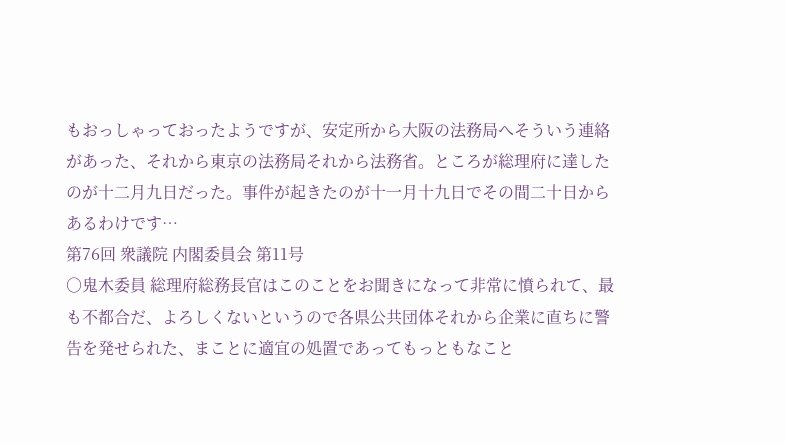もおっしゃっておったようですが、安定所から大阪の法務局へそういう連絡があった、それから東京の法務局それから法務省。ところが総理府に達したのが十二月九日だった。事件が起きたのが十一月十九日でその間二十日からあるわけです…
第76回 衆議院 内閣委員会 第11号
○鬼木委員 総理府総務長官はこのことをお聞きになって非常に憤られて、最も不都合だ、よろしくないというので各県公共団体それから企業に直ちに警告を発せられた、まことに適宜の処置であってもっともなこと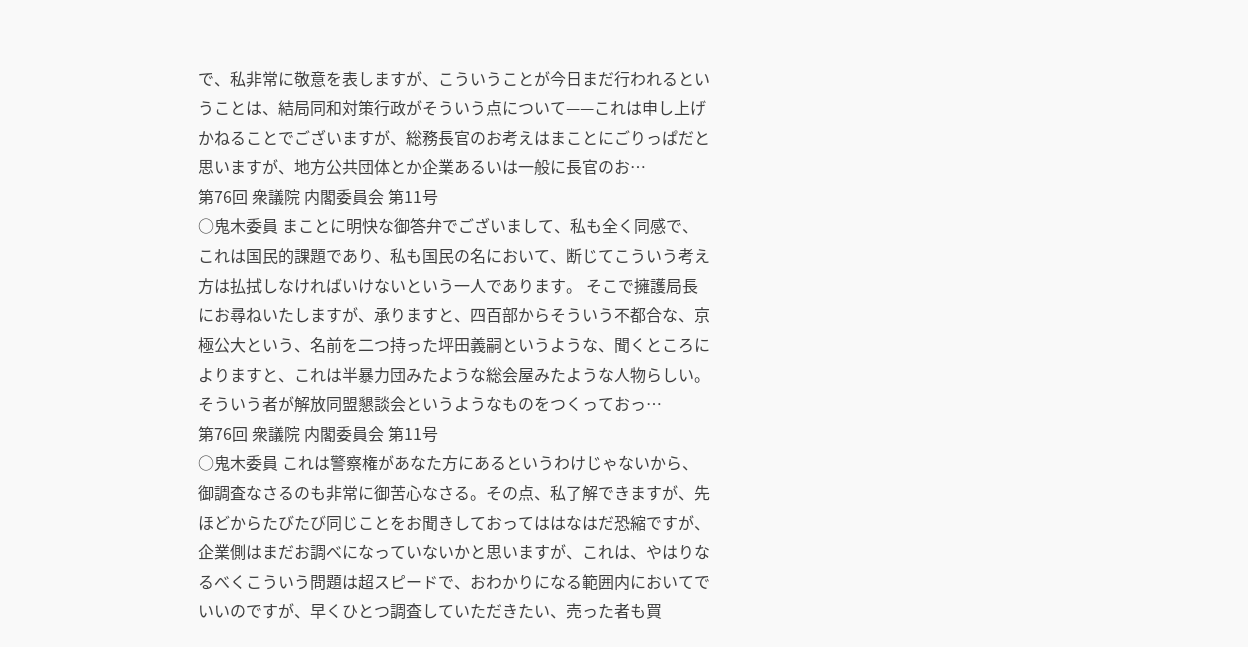で、私非常に敬意を表しますが、こういうことが今日まだ行われるということは、結局同和対策行政がそういう点について——これは申し上げかねることでございますが、総務長官のお考えはまことにごりっぱだと思いますが、地方公共団体とか企業あるいは一般に長官のお…
第76回 衆議院 内閣委員会 第11号
○鬼木委員 まことに明快な御答弁でございまして、私も全く同感で、これは国民的課題であり、私も国民の名において、断じてこういう考え方は払拭しなければいけないという一人であります。 そこで擁護局長にお尋ねいたしますが、承りますと、四百部からそういう不都合な、京極公大という、名前を二つ持った坪田義嗣というような、聞くところによりますと、これは半暴力団みたような総会屋みたような人物らしい。そういう者が解放同盟懇談会というようなものをつくっておっ…
第76回 衆議院 内閣委員会 第11号
○鬼木委員 これは警察権があなた方にあるというわけじゃないから、御調査なさるのも非常に御苦心なさる。その点、私了解できますが、先ほどからたびたび同じことをお聞きしておってははなはだ恐縮ですが、企業側はまだお調べになっていないかと思いますが、これは、やはりなるべくこういう問題は超スピードで、おわかりになる範囲内においてでいいのですが、早くひとつ調査していただきたい、売った者も買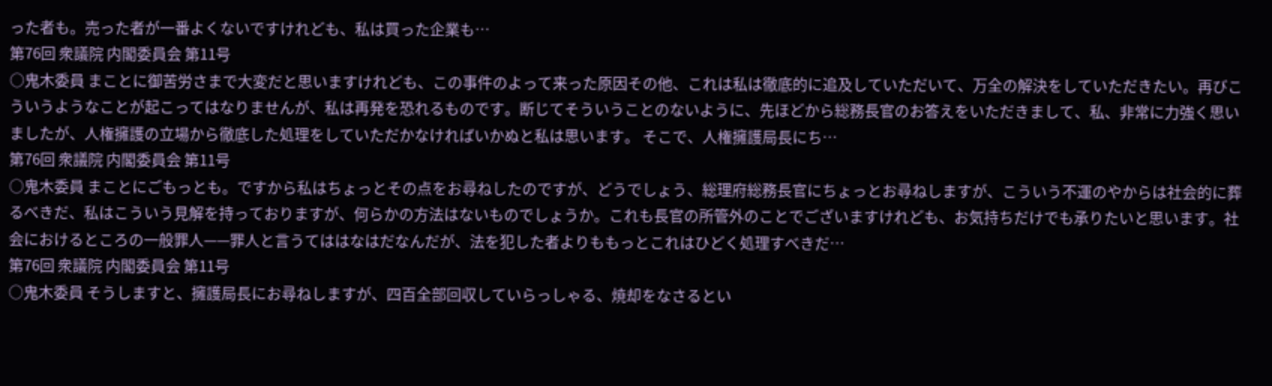った者も。売った者が一番よくないですけれども、私は買った企業も…
第76回 衆議院 内閣委員会 第11号
○鬼木委員 まことに御苦労さまで大変だと思いますけれども、この事件のよって来った原因その他、これは私は徹底的に追及していただいて、万全の解決をしていただきたい。再びこういうようなことが起こってはなりませんが、私は再発を恐れるものです。断じてそういうことのないように、先ほどから総務長官のお答えをいただきまして、私、非常に力強く思いましたが、人権擁護の立場から徹底した処理をしていただかなければいかぬと私は思います。 そこで、人権擁護局長にち…
第76回 衆議院 内閣委員会 第11号
○鬼木委員 まことにごもっとも。ですから私はちょっとその点をお尋ねしたのですが、どうでしょう、総理府総務長官にちょっとお尋ねしますが、こういう不運のやからは社会的に葬るべきだ、私はこういう見解を持っておりますが、何らかの方法はないものでしょうか。これも長官の所管外のことでございますけれども、お気持ちだけでも承りたいと思います。社会におけるところの一般罪人——罪人と言うてははなはだなんだが、法を犯した者よりももっとこれはひどく処理すべきだ…
第76回 衆議院 内閣委員会 第11号
○鬼木委員 そうしますと、擁護局長にお尋ねしますが、四百全部回収していらっしゃる、焼却をなさるとい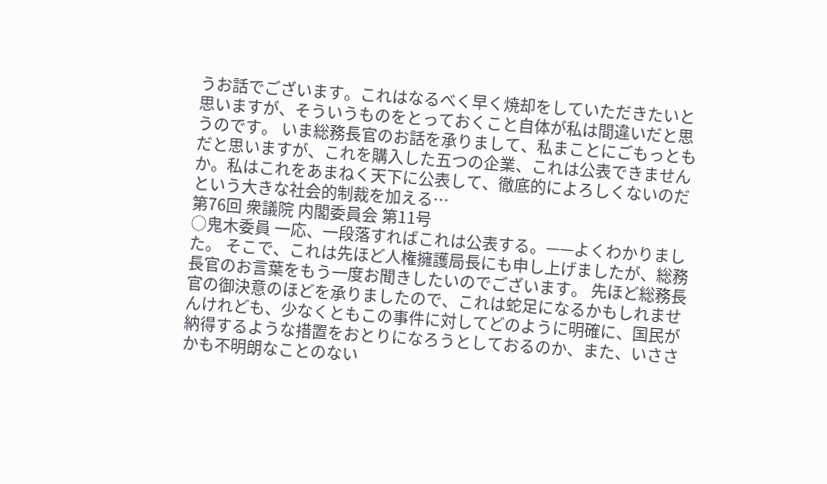うお話でございます。これはなるべく早く焼却をしていただきたいと思いますが、そういうものをとっておくこと自体が私は間違いだと思うのです。 いま総務長官のお話を承りまして、私まことにごもっともだと思いますが、これを購入した五つの企業、これは公表できませんか。私はこれをあまねく天下に公表して、徹底的によろしくないのだという大きな社会的制裁を加える…
第76回 衆議院 内閣委員会 第11号
○鬼木委員 一応、一段落すればこれは公表する。——よくわかりました。 そこで、これは先ほど人権擁護局長にも申し上げましたが、総務長官のお言葉をもう一度お聞きしたいのでございます。 先ほど総務長官の御決意のほどを承りましたので、これは蛇足になるかもしれませんけれども、少なくともこの事件に対してどのように明確に、国民が納得するような措置をおとりになろうとしておるのか、また、いささかも不明朗なことのない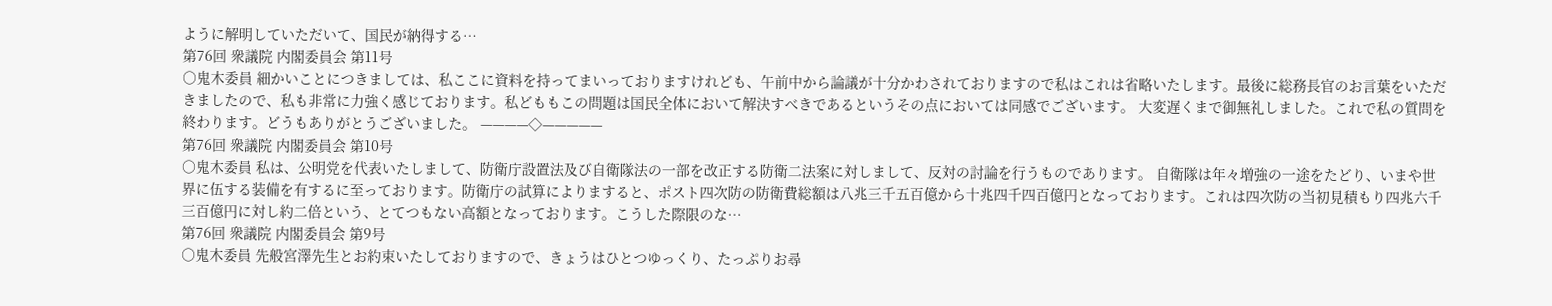ように解明していただいて、国民が納得する…
第76回 衆議院 内閣委員会 第11号
○鬼木委員 細かいことにつきましては、私ここに資料を持ってまいっておりますけれども、午前中から論議が十分かわされておりますので私はこれは省略いたします。最後に総務長官のお言葉をいただきましたので、私も非常に力強く感じております。私どももこの問題は国民全体において解決すべきであるというその点においては同感でございます。 大変遅くまで御無礼しました。これで私の質問を終わります。どうもありがとうございました。 ————◇—————
第76回 衆議院 内閣委員会 第10号
○鬼木委員 私は、公明党を代表いたしまして、防衛庁設置法及び自衛隊法の一部を改正する防衛二法案に対しまして、反対の討論を行うものであります。 自衛隊は年々増強の一途をたどり、いまや世界に伍する装備を有するに至っております。防衛庁の試算によりますると、ポスト四次防の防衛費総額は八兆三千五百億から十兆四千四百億円となっております。これは四次防の当初見積もり四兆六千三百億円に対し約二倍という、とてつもない高額となっております。こうした際限のな…
第76回 衆議院 内閣委員会 第9号
○鬼木委員 先般宮澤先生とお約束いたしておりますので、きょうはひとつゆっくり、たっぷりお尋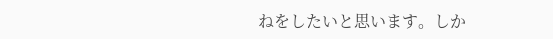ねをしたいと思います。しか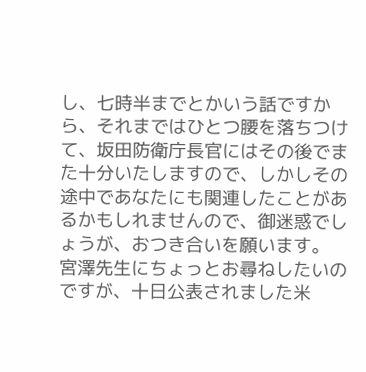し、七時半までとかいう話ですから、それまではひとつ腰を落ちつけて、坂田防衛庁長官にはその後でまた十分いたしますので、しかしその途中であなたにも関連したことがあるかもしれませんので、御迷惑でしょうが、おつき合いを願います。 宮澤先生にちょっとお尋ねしたいのですが、十日公表されました米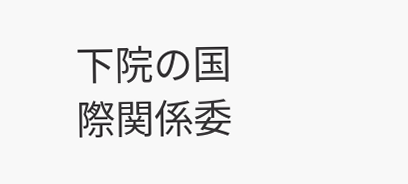下院の国際関係委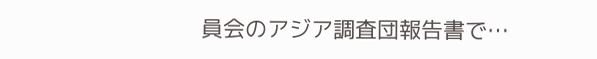員会のアジア調査団報告書で…